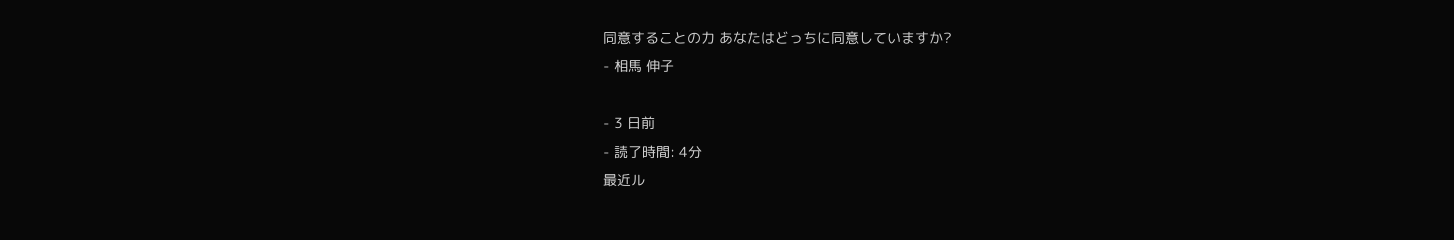同意することの力 あなたはどっちに同意していますか?
- 相馬 伸子

- 3 日前
- 読了時間: 4分
最近ル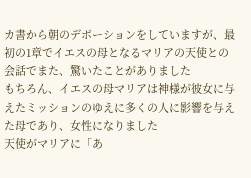カ書から朝のデボーションをしていますが、最初の1章でイエスの母となるマリアの天使との会話でまた、驚いたことがありました
もちろん、イエスの母マリアは神様が彼女に与えたミッションのゆえに多くの人に影響を与えた母であり、女性になりました
天使がマリアに「あ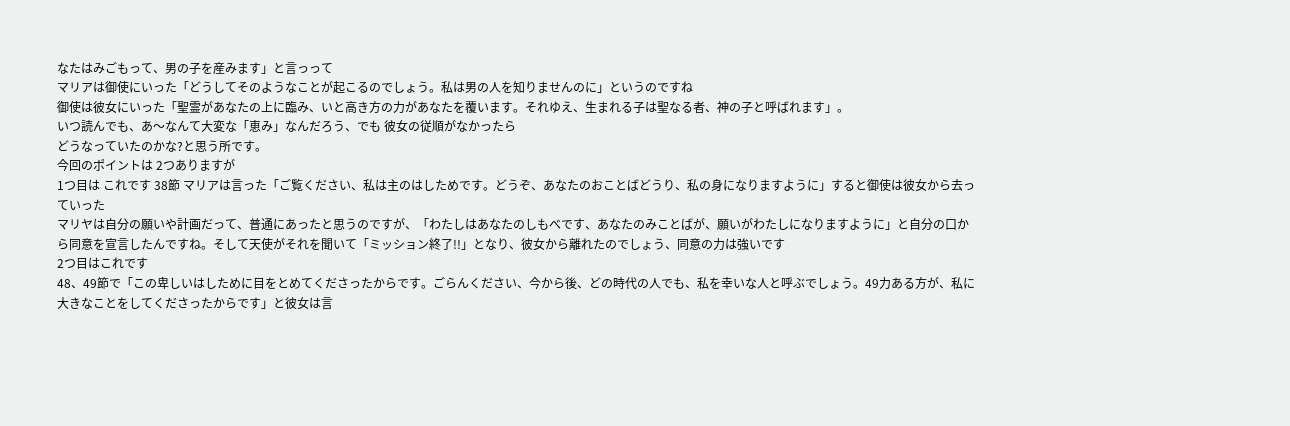なたはみごもって、男の子を産みます」と言っって
マリアは御使にいった「どうしてそのようなことが起こるのでしょう。私は男の人を知りませんのに」というのですね
御使は彼女にいった「聖霊があなたの上に臨み、いと高き方の力があなたを覆います。それゆえ、生まれる子は聖なる者、神の子と呼ばれます」。
いつ読んでも、あ〜なんて大変な「恵み」なんだろう、でも 彼女の従順がなかったら
どうなっていたのかな?と思う所です。
今回のポイントは 2つありますが
1つ目は これです 38節 マリアは言った「ご覧ください、私は主のはしためです。どうぞ、あなたのおことばどうり、私の身になりますように」すると御使は彼女から去っていった
マリヤは自分の願いや計画だって、普通にあったと思うのですが、「わたしはあなたのしもべです、あなたのみことばが、願いがわたしになりますように」と自分の口から同意を宣言したんですね。そして天使がそれを聞いて「ミッション終了!!」となり、彼女から離れたのでしょう、同意の力は強いです
2つ目はこれです
48、49節で「この卑しいはしために目をとめてくださったからです。ごらんください、今から後、どの時代の人でも、私を幸いな人と呼ぶでしょう。49力ある方が、私に大きなことをしてくださったからです」と彼女は言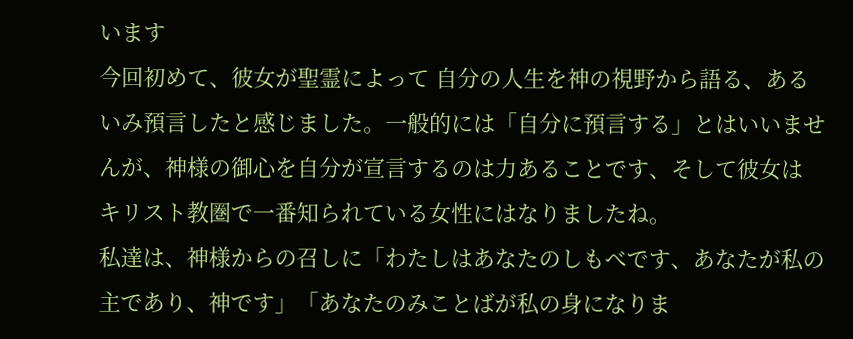います
今回初めて、彼女が聖霊によって 自分の人生を神の視野から語る、あるいみ預言したと感じました。一般的には「自分に預言する」とはいいませんが、神様の御心を自分が宣言するのは力あることです、そして彼女は キリスト教圏で一番知られている女性にはなりましたね。
私達は、神様からの召しに「わたしはあなたのしもべです、あなたが私の主であり、神です」「あなたのみことばが私の身になりま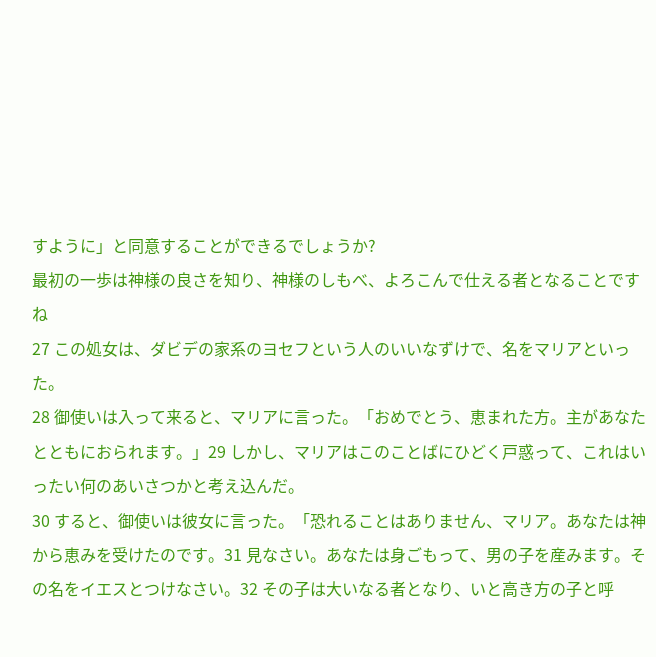すように」と同意することができるでしょうか?
最初の一歩は神様の良さを知り、神様のしもべ、よろこんで仕える者となることですね
27 この処女は、ダビデの家系のヨセフという人のいいなずけで、名をマリアといった。
28 御使いは入って来ると、マリアに言った。「おめでとう、恵まれた方。主があなたとともにおられます。」29 しかし、マリアはこのことばにひどく戸惑って、これはいったい何のあいさつかと考え込んだ。
30 すると、御使いは彼女に言った。「恐れることはありません、マリア。あなたは神から恵みを受けたのです。31 見なさい。あなたは身ごもって、男の子を産みます。その名をイエスとつけなさい。32 その子は大いなる者となり、いと高き方の子と呼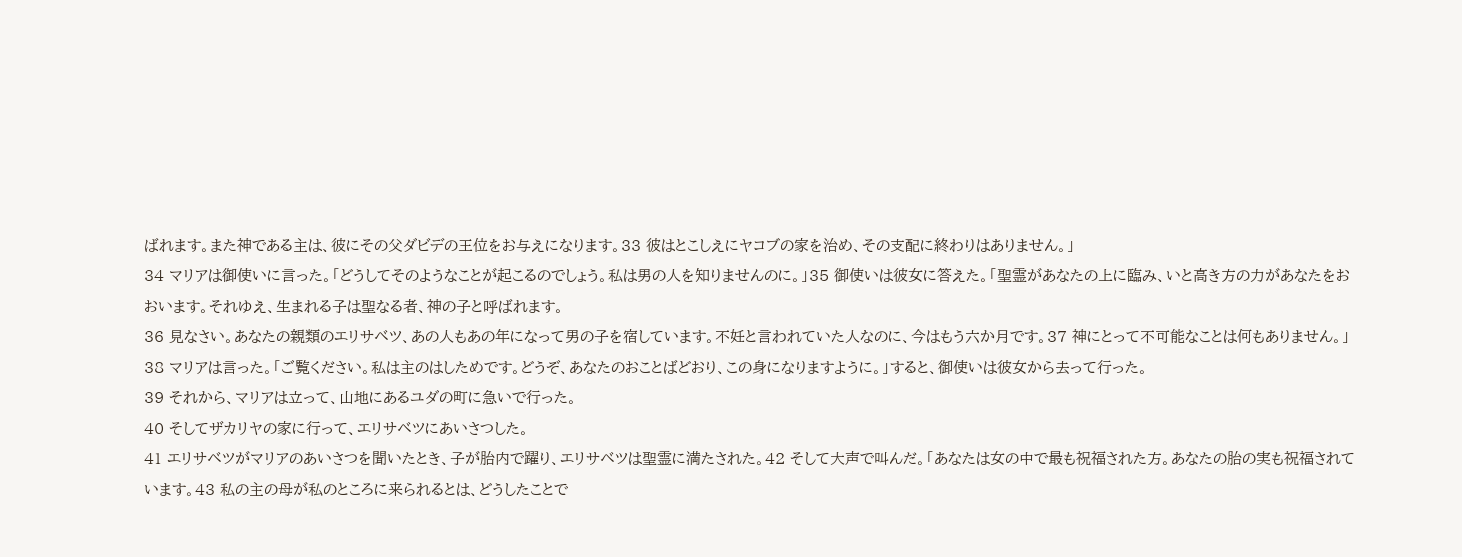ばれます。また神である主は、彼にその父ダビデの王位をお与えになります。33 彼はとこしえにヤコブの家を治め、その支配に終わりはありません。」
34 マリアは御使いに言った。「どうしてそのようなことが起こるのでしょう。私は男の人を知りませんのに。」35 御使いは彼女に答えた。「聖霊があなたの上に臨み、いと高き方の力があなたをおおいます。それゆえ、生まれる子は聖なる者、神の子と呼ばれます。
36 見なさい。あなたの親類のエリサベツ、あの人もあの年になって男の子を宿しています。不妊と言われていた人なのに、今はもう六か月です。37 神にとって不可能なことは何もありません。」
38 マリアは言った。「ご覧ください。私は主のはしためです。どうぞ、あなたのおことばどおり、この身になりますように。」すると、御使いは彼女から去って行った。
39 それから、マリアは立って、山地にあるユダの町に急いで行った。
40 そしてザカリヤの家に行って、エリサベツにあいさつした。
41 エリサベツがマリアのあいさつを聞いたとき、子が胎内で躍り、エリサベツは聖霊に満たされた。42 そして大声で叫んだ。「あなたは女の中で最も祝福された方。あなたの胎の実も祝福されています。43 私の主の母が私のところに来られるとは、どうしたことで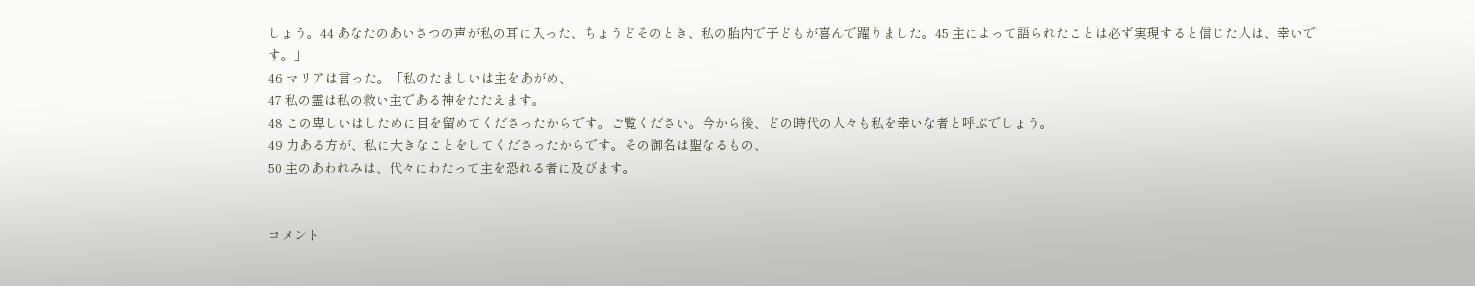しょう。44 あなたのあいさつの声が私の耳に入った、ちょうどそのとき、私の胎内で子どもが喜んで躍りました。45 主によって語られたことは必ず実現すると信じた人は、幸いです。」
46 マリアは言った。「私のたましいは主をあがめ、
47 私の霊は私の救い主である神をたたえます。
48 この卑しいはしために目を留めてくださったからです。ご覧ください。今から後、どの時代の人々も私を幸いな者と呼ぶでしょう。
49 力ある方が、私に大きなことをしてくださったからです。その御名は聖なるもの、
50 主のあわれみは、代々にわたって主を恐れる者に及びます。


コメント